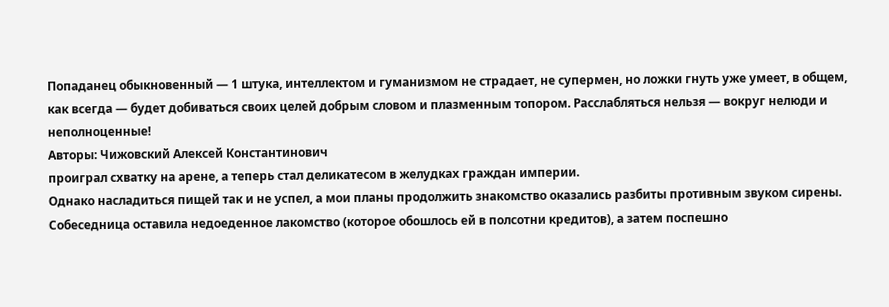Попаданец обыкновенный — 1 штука, интеллектом и гуманизмом не страдает, не супермен, но ложки гнуть уже умеет, в общем, как всегда — будет добиваться своих целей добрым словом и плазменным топором. Расслабляться нельзя — вокруг нелюди и неполноценные!
Авторы: Чижовский Алексей Константинович
проиграл схватку на арене, а теперь стал деликатесом в желудках граждан империи.
Однако насладиться пищей так и не успел, а мои планы продолжить знакомство оказались разбиты противным звуком сирены. Собеседница оставила недоеденное лакомство (которое обошлось ей в полсотни кредитов), а затем поспешно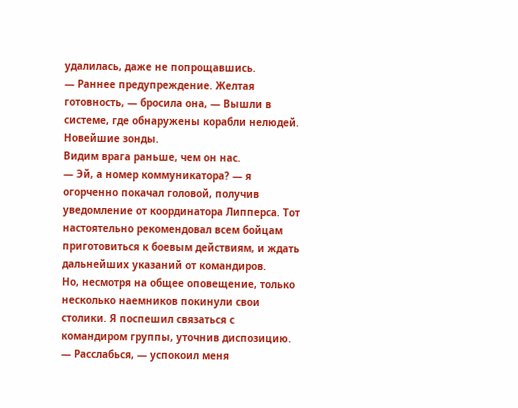удалилась, даже не попрощавшись.
— Раннее предупреждение. Желтая готовность, — бросила она, — Вышли в системе, где обнаружены корабли нелюдей. Новейшие зонды.
Видим врага раньше, чем он нас.
— Эй, а номер коммуникатора? — я огорченно покачал головой, получив уведомление от координатора Липперса. Тот настоятельно рекомендовал всем бойцам приготовиться к боевым действиям, и ждать дальнейших указаний от командиров.
Но, несмотря на общее оповещение, только несколько наемников покинули свои столики. Я поспешил связаться с командиром группы, уточнив диспозицию.
— Расслабься, — успокоил меня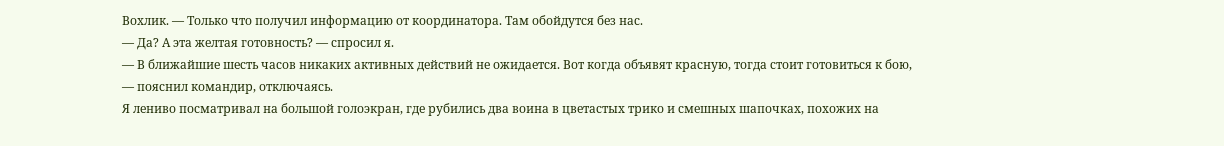Вохлик. — Только что получил информацию от координатора. Там обойдутся без нас.
— Да? А эта желтая готовность? — спросил я.
— В ближайшие шесть часов никаких активных действий не ожидается. Вот когда объявят красную, тогда стоит готовиться к бою,
— пояснил командир, отключаясь.
Я лениво посматривал на большой голоэкран, где рубились два воина в цветастых трико и смешных шапочках, похожих на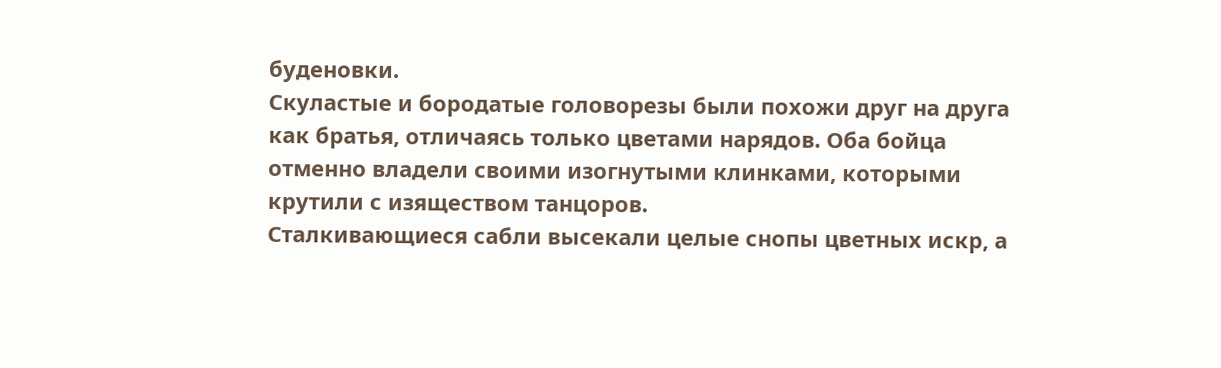буденовки.
Скуластые и бородатые головорезы были похожи друг на друга как братья, отличаясь только цветами нарядов. Оба бойца отменно владели своими изогнутыми клинками, которыми крутили с изяществом танцоров.
Сталкивающиеся сабли высекали целые снопы цветных искр, а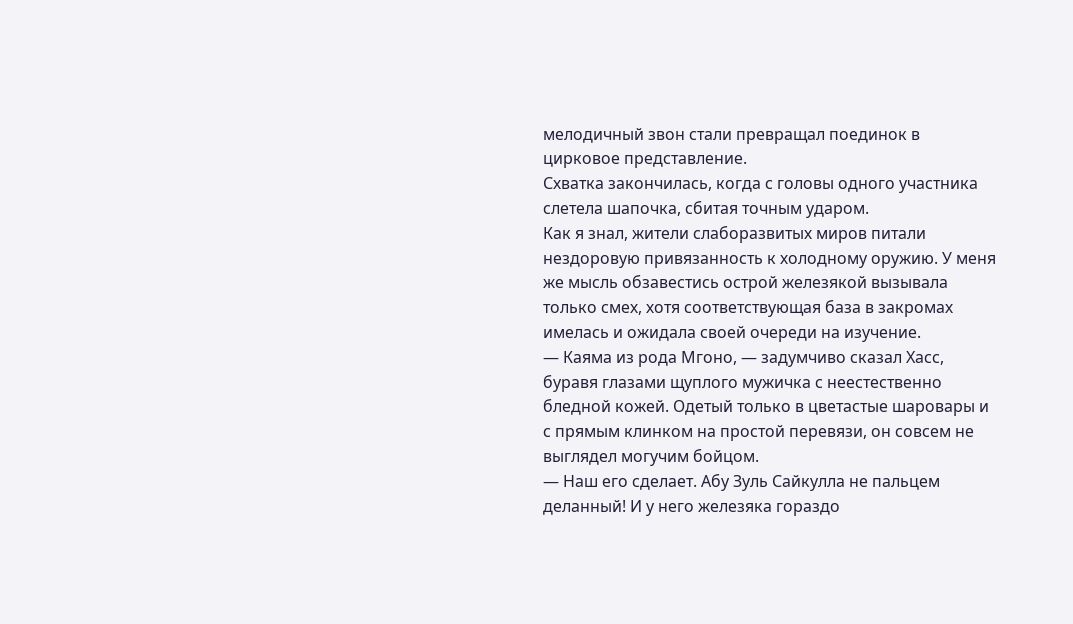мелодичный звон стали превращал поединок в цирковое представление.
Схватка закончилась, когда с головы одного участника слетела шапочка, сбитая точным ударом.
Как я знал, жители слаборазвитых миров питали нездоровую привязанность к холодному оружию. У меня же мысль обзавестись острой железякой вызывала только смех, хотя соответствующая база в закромах имелась и ожидала своей очереди на изучение.
— Каяма из рода Мгоно, — задумчиво сказал Хасс, буравя глазами щуплого мужичка с неестественно бледной кожей. Одетый только в цветастые шаровары и с прямым клинком на простой перевязи, он совсем не выглядел могучим бойцом.
— Наш его сделает. Абу Зуль Сайкулла не пальцем деланный! И у него железяка гораздо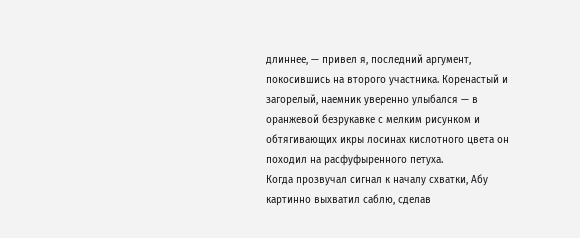длиннее, — привел я, последний аргумент, покосившись на второго участника. Коренастый и загорелый, наемник уверенно улыбался — в оранжевой безрукавке с мелким рисунком и обтягивающих икры лосинах кислотного цвета он походил на расфуфыренного петуха.
Когда прозвучал сигнал к началу схватки, Абу картинно выхватил саблю, сделав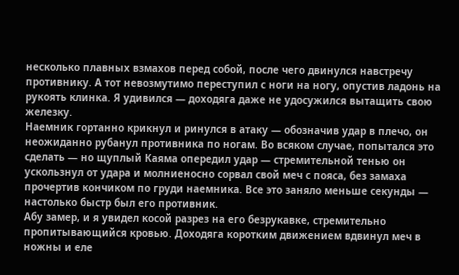несколько плавных взмахов перед собой, после чего двинулся навстречу противнику. А тот невозмутимо переступил с ноги на ногу, опустив ладонь на рукоять клинка. Я удивился — доходяга даже не удосужился вытащить свою железку.
Наемник гортанно крикнул и ринулся в атаку — обозначив удар в плечо, он неожиданно рубанул противника по ногам. Во всяком случае, попытался это сделать — но щуплый Каяма опередил удар — стремительной тенью он ускользнул от удара и молниеносно сорвал свой меч с пояса, без замаха прочертив кончиком по груди наемника. Все это заняло меньше секунды — настолько быстр был его противник.
Абу замер, и я увидел косой разрез на его безрукавке, стремительно пропитывающийся кровью. Доходяга коротким движением вдвинул меч в ножны и еле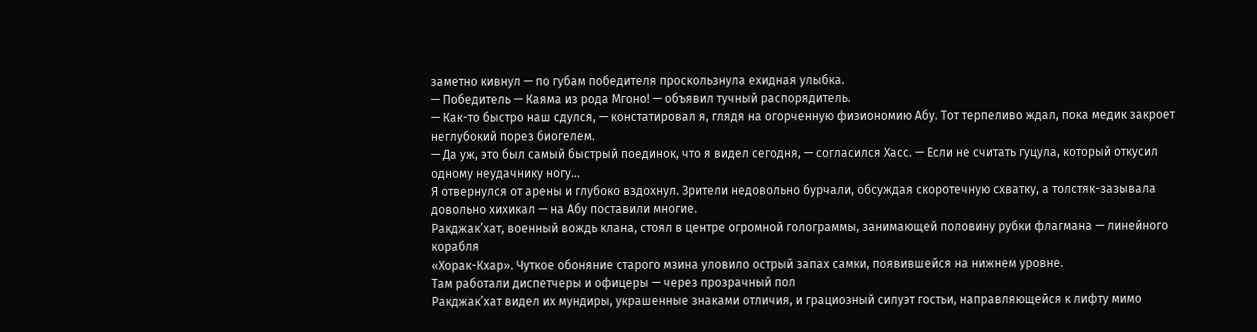заметно кивнул — по губам победителя проскользнула ехидная улыбка.
— Победитель — Каяма из рода Мгоно! — объявил тучный распорядитель.
— Как-то быстро наш сдулся, — констатировал я, глядя на огорченную физиономию Абу. Тот терпеливо ждал, пока медик закроет неглубокий порез биогелем.
— Да уж, это был самый быстрый поединок, что я видел сегодня, — согласился Хасс. — Если не считать гуцула, который откусил одному неудачнику ногу…
Я отвернулся от арены и глубоко вздохнул. Зрители недовольно бурчали, обсуждая скоротечную схватку, а толстяк-зазывала довольно хихикал — на Абу поставили многие.
Ракджак’хат, военный вождь клана, стоял в центре огромной голограммы, занимающей половину рубки флагмана — линейного корабля
«Хорак-Кхар». Чуткое обоняние старого мзина уловило острый запах самки, появившейся на нижнем уровне.
Там работали диспетчеры и офицеры — через прозрачный пол
Ракджак’хат видел их мундиры, украшенные знаками отличия, и грациозный силуэт гостьи, направляющейся к лифту мимо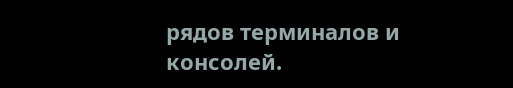рядов терминалов и консолей.